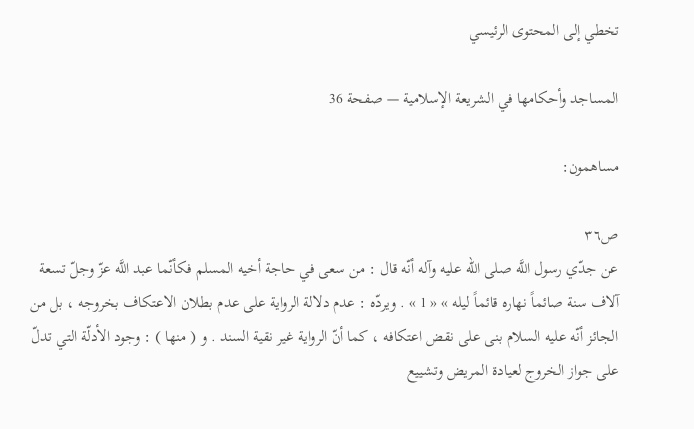تخطي إلى المحتوى الرئيسي

المساجد وأحكامها في الشريعة الإسلامية — صفحة 36

مساهمون:

ص٣٦
عن جدّي رسول اللَّه صلى الله عليه وآله أنّه قال : من سعى في حاجة أخيه المسلم فكأنّما عبد اللَّه عزّ وجلّ تسعة آلاف سنة صائماً نهاره قائماً ليله » « 1 » . ويردّه : عدم دلالة الرواية على عدم بطلان الاعتكاف بخروجه ، بل من الجائز أنّه عليه السلام بنى على نقض اعتكافه ، كما أنّ الرواية غير نقية السند . و ( منها ) : وجود الأدلّة التي تدلّ على جواز الخروج لعيادة المريض وتشييع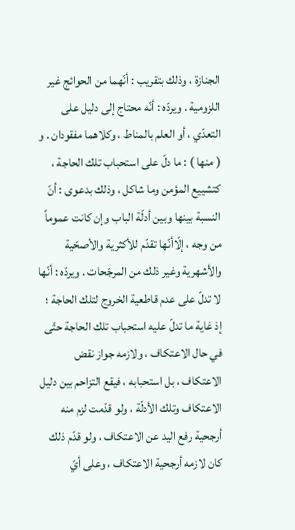الجنازة ، وذلك بتقريب : أنّهما من الحوائج غير اللزومية . ويردّه : أنّه محتاج إلى دليل على التعدّي ، أو العلم بالمناط ، وكلاهما مفقودان . و ( منها ) : ما دلّ على استحباب تلك الحاجة ، كتشييع المؤمن وما شاكل ، وذلك بدعوى : أنّ النسبة بينها وبين أدلّة الباب وإن كانت عموماً من وجه ، إلّاأنّها تقدّم للأكثرية والأصحّية والأشهرية وغير ذلك من المرجّحات . ويردّه : أنّها لا تدلّ على عدم قاطعية الخروج لتلك الحاجة ؛ إذ غاية ما تدلّ عليه استحباب تلك الحاجة حتّى في حال الاعتكاف ، ولازمه جواز نقض الاعتكاف ، بل استحبابه ، فيقع التزاحم بين دليل الاعتكاف وتلك الأدلّة ، ولو قدّمت لزم منه أرجحية رفع اليد عن الاعتكاف ، ولو قدّم ذلك كان لازمه أرجحية الاعتكاف ، وعلى أيّ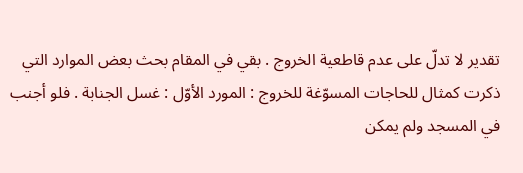تقدير لا تدلّ على عدم قاطعية الخروج . بقي في المقام بحث بعض الموارد التي ذكرت كمثال للحاجات المسوّغة للخروج : المورد الأوّل : غسل الجنابة . فلو أجنب في المسجد ولم يمكن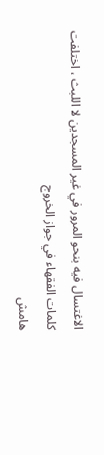الاغتسال فيه بنحو المرور في غير المسجدين لا اللبث ، اختلفت كلمات الفقهاء في جواز الخروج
هامش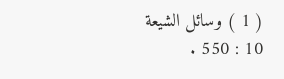( 1 ) وسائل الشيعة 10 : 550 .